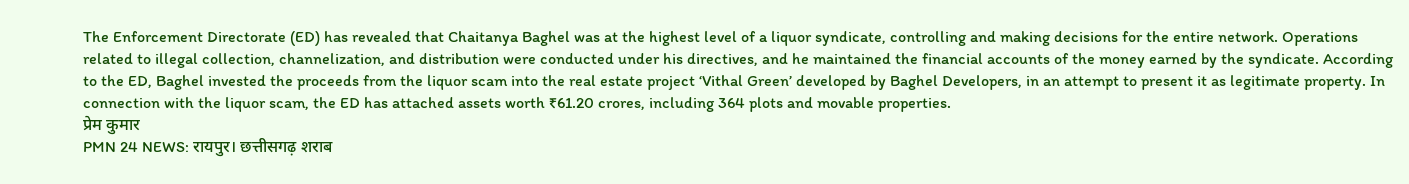The Enforcement Directorate (ED) has revealed that Chaitanya Baghel was at the highest level of a liquor syndicate, controlling and making decisions for the entire network. Operations related to illegal collection, channelization, and distribution were conducted under his directives, and he maintained the financial accounts of the money earned by the syndicate. According to the ED, Baghel invested the proceeds from the liquor scam into the real estate project ‘Vithal Green’ developed by Baghel Developers, in an attempt to present it as legitimate property. In connection with the liquor scam, the ED has attached assets worth ₹61.20 crores, including 364 plots and movable properties.
प्रेम कुमार
PMN 24 NEWS: रायपुर। छत्तीसगढ़ शराब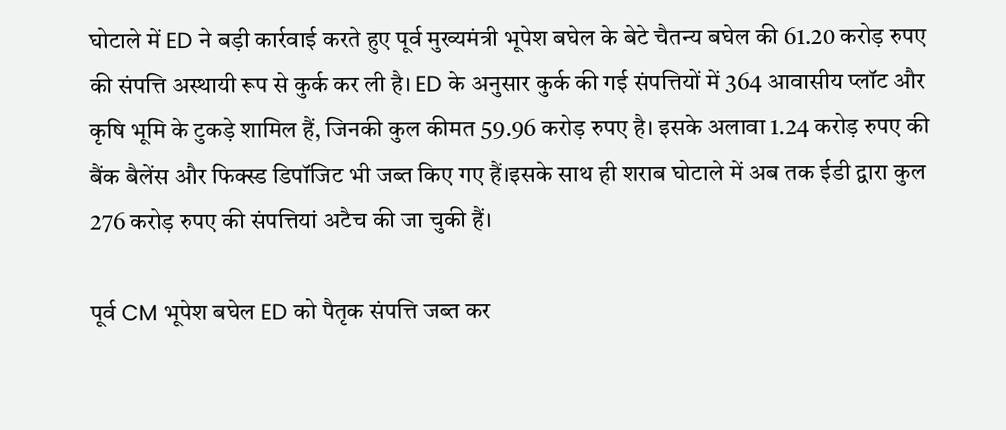घोटाले में ED ने बड़ी कार्रवाई करते हुए पूर्व मुख्यमंत्री भूपेश बघेल के बेटे चैतन्य बघेल की 61.20 करोड़ रुपए की संपत्ति अस्थायी रूप से कुर्क कर ली है। ED के अनुसार कुर्क की गई संपत्तियों में 364 आवासीय प्लॉट और कृषि भूमि के टुकड़े शामिल हैं, जिनकी कुल कीमत 59.96 करोड़ रुपए है। इसके अलावा 1.24 करोड़ रुपए की बैंक बैलेंस और फिक्स्ड डिपॉजिट भी जब्त किए गए हैं।इसके साथ ही शराब घोटाले में अब तक ईडी द्वारा कुल 276 करोड़ रुपए की संपत्तियां अटैच की जा चुकी हैं।

पूर्व CM भूपेश बघेल ED को पैतृक संपत्ति जब्त कर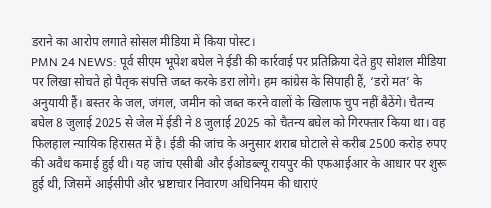डराने का आरोप लगाते सोसल मीडिया में किया पोस्ट।
PMN 24 NEWS: पूर्व सीएम भूपेश बघेल ने ईडी की कार्रवाई पर प्रतिक्रिया देते हुए सोशल मीडिया पर लिखा सोचते हो पैतृक संपत्ति जब्त करके डरा लोगे। हम कांग्रेस के सिपाही हैं, ‘डरो मत’ के अनुयायी हैं। बस्तर के जल, जंगल, जमीन को जब्त करने वालों के खिलाफ चुप नहीं बैठेंगे। चैतन्य बघेल 8 जुलाई 2025 से जेल में ईडी ने 8 जुलाई 2025 को चैतन्य बघेल को गिरफ्तार किया था। वह फिलहाल न्यायिक हिरासत में है। ईडी की जांच के अनुसार शराब घोटाले से करीब 2500 करोड़ रुपए की अवैध कमाई हुई थी। यह जांच एसीबी और ईओडब्ल्यू रायपुर की एफआईआर के आधार पर शुरू हुई थी, जिसमें आईसीपी और भ्रष्टाचार निवारण अधिनियम की धाराएं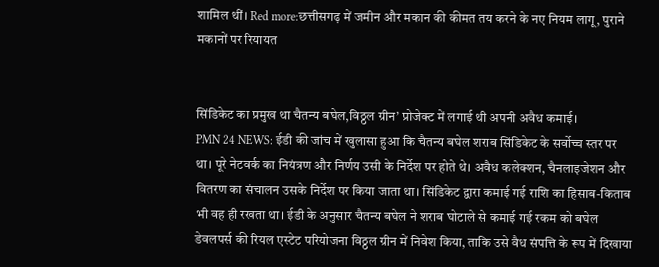शामिल थीं। Red more:छत्तीसगढ़ में जमीन और मकान की कीमत तय करने के नए नियम लागू, पुराने मकानों पर रियायत


सिंडिकेट का प्रमुख था चैतन्य बघेल,विठ्ठल ग्रीन’ प्रोजेक्ट में लगाई थी अपनी अवैध कमाई।
PMN 24 NEWS: ईडी की जांच में खुलासा हुआ कि चैतन्य बघेल शराब सिंडिकेट के सर्वोच्च स्तर पर था। पूरे नेटवर्क का नियंत्रण और निर्णय उसी के निर्देश पर होते थे। अवैध कलेक्शन, चैनलाइजेशन और वितरण का संचालन उसके निर्देश पर किया जाता था। सिंडिकेट द्वारा कमाई गई राशि का हिसाब-किताब भी वह ही रखता था। ईडी के अनुसार चैतन्य बघेल ने शराब घोटाले से कमाई गई रकम को बघेल डेवलपर्स की रियल एस्टेट परियोजना विठ्ठल ग्रीन में निवेश किया, ताकि उसे वैध संपत्ति के रूप में दिखाया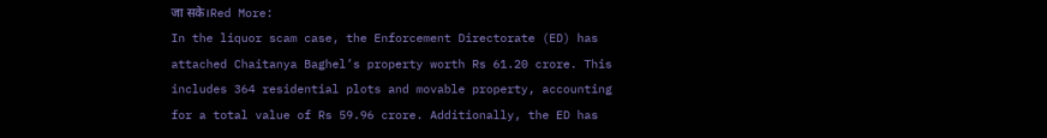जा सके।Red More:
In the liquor scam case, the Enforcement Directorate (ED) has attached Chaitanya Baghel’s property worth Rs 61.20 crore. This includes 364 residential plots and movable property, accounting for a total value of Rs 59.96 crore. Additionally, the ED has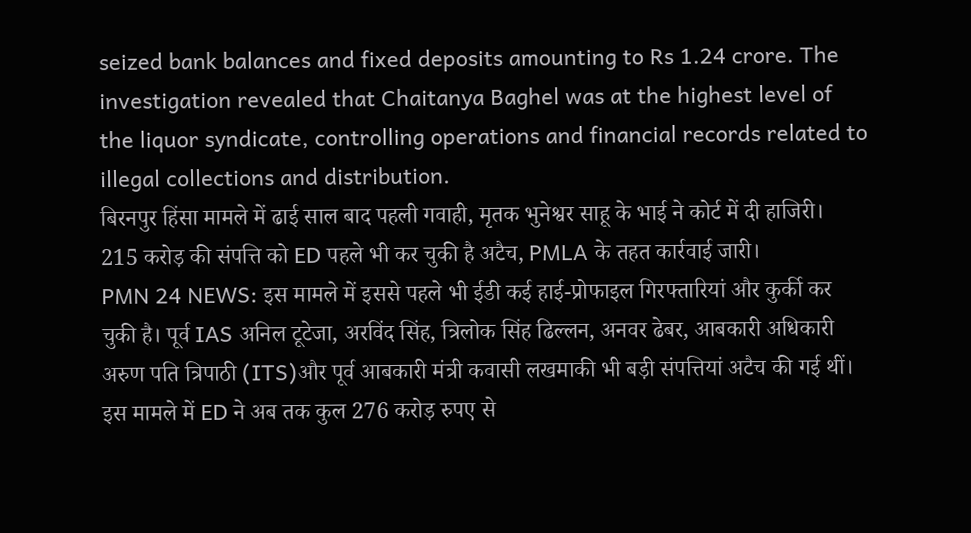seized bank balances and fixed deposits amounting to Rs 1.24 crore. The investigation revealed that Chaitanya Baghel was at the highest level of the liquor syndicate, controlling operations and financial records related to illegal collections and distribution.
बिरनपुर हिंसा मामले में ढाई साल बाद पहली गवाही, मृतक भुनेश्वर साहू के भाई ने कोर्ट में दी हाजिरी।
215 करोड़ की संपत्ति को ED पहले भी कर चुकी है अटैच, PMLA के तहत कार्रवाई जारी।
PMN 24 NEWS: इस मामले में इससे पहले भी ईडी कई हाई-प्रोफाइल गिरफ्तारियां और कुर्की कर चुकी है। पूर्व IAS अनिल टूटेजा, अरविंद सिंह, त्रिलोक सिंह ढिल्लन, अनवर ढेबर, आबकारी अधिकारी अरुण पति त्रिपाठी (ITS)और पूर्व आबकारी मंत्री कवासी लखमाकी भी बड़ी संपत्तियां अटैच की गई थीं। इस मामले में ED ने अब तक कुल 276 करोड़ रुपए से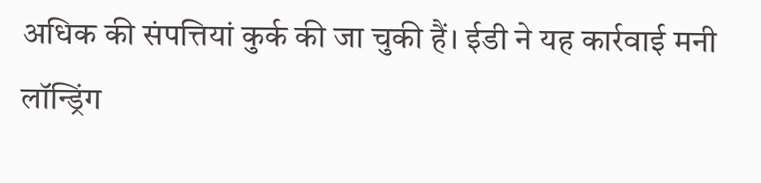अधिक की संपत्तियां कुर्क की जा चुकी हैं। ईडी ने यह कार्रवाई मनी लॉन्ड्रिंग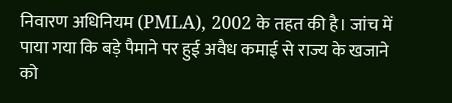निवारण अधिनियम (PMLA), 2002 के तहत की है। जांच में पाया गया कि बड़े पैमाने पर हुई अवैध कमाई से राज्य के खजाने को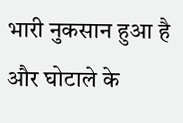भारी नुकसान हुआ है और घोटाले के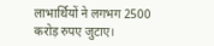लाभार्थियों ने लगभग 2500 करोड़ रुपए जुटाए।